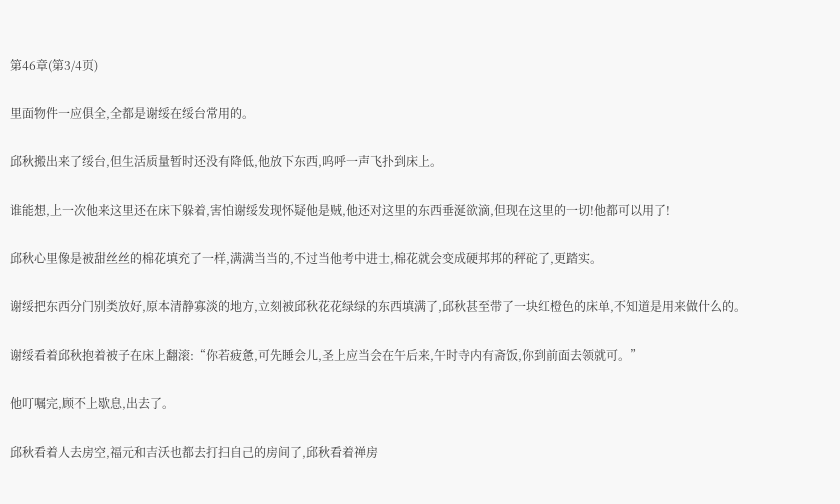第46章(第3/4页)

里面物件一应俱全,全都是谢绥在绥台常用的。

邱秋搬出来了绥台,但生活质量暂时还没有降低,他放下东西,呜呼一声飞扑到床上。

谁能想,上一次他来这里还在床下躲着,害怕谢绥发现怀疑他是贼,他还对这里的东西垂涎欲滴,但现在这里的一切!他都可以用了!

邱秋心里像是被甜丝丝的棉花填充了一样,满满当当的,不过当他考中进士,棉花就会变成硬邦邦的秤砣了,更踏实。

谢绥把东西分门别类放好,原本清静寡淡的地方,立刻被邱秋花花绿绿的东西填满了,邱秋甚至带了一块红橙色的床单,不知道是用来做什么的。

谢绥看着邱秋抱着被子在床上翻滚:“你若疲惫,可先睡会儿,圣上应当会在午后来,午时寺内有斋饭,你到前面去领就可。”

他叮嘱完,顾不上歇息,出去了。

邱秋看着人去房空,福元和吉沃也都去打扫自己的房间了,邱秋看着禅房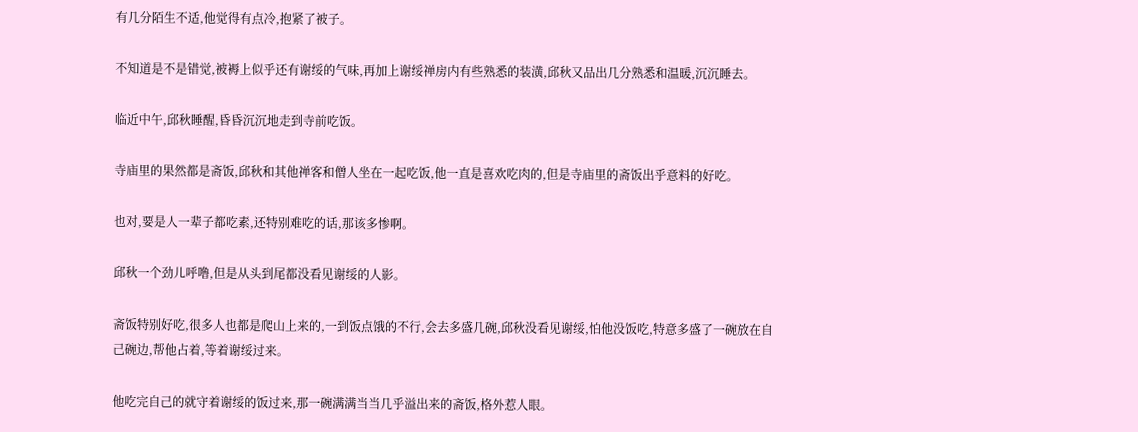有几分陌生不适,他觉得有点冷,抱紧了被子。

不知道是不是错觉,被褥上似乎还有谢绥的气味,再加上谢绥禅房内有些熟悉的装潢,邱秋又品出几分熟悉和温暖,沉沉睡去。

临近中午,邱秋睡醒,昏昏沉沉地走到寺前吃饭。

寺庙里的果然都是斋饭,邱秋和其他禅客和僧人坐在一起吃饭,他一直是喜欢吃肉的,但是寺庙里的斋饭出乎意料的好吃。

也对,要是人一辈子都吃素,还特别难吃的话,那该多惨啊。

邱秋一个劲儿呼噜,但是从头到尾都没看见谢绥的人影。

斋饭特别好吃,很多人也都是爬山上来的,一到饭点饿的不行,会去多盛几碗,邱秋没看见谢绥,怕他没饭吃,特意多盛了一碗放在自己碗边,帮他占着,等着谢绥过来。

他吃完自己的就守着谢绥的饭过来,那一碗满满当当几乎溢出来的斋饭,格外惹人眼。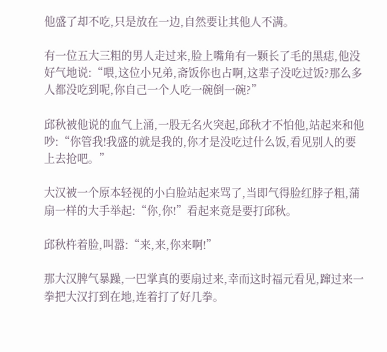他盛了却不吃,只是放在一边,自然要让其他人不满。

有一位五大三粗的男人走过来,脸上嘴角有一颗长了毛的黑痣,他没好气地说:“喂,这位小兄弟,斋饭你也占啊,这辈子没吃过饭?那么多人都没吃到呢,你自己一个人吃一碗倒一碗?”

邱秋被他说的血气上涌,一股无名火突起,邱秋才不怕他,站起来和他吵:“你管我!我盛的就是我的,你才是没吃过什么饭,看见别人的要上去抢吧。”

大汉被一个原本轻视的小白脸站起来骂了,当即气得脸红脖子粗,蒲扇一样的大手举起:“你,你!”看起来竟是要打邱秋。

邱秋杵着脸,叫嚣:“来,来,你来啊!”

那大汉脾气暴躁,一巴掌真的要扇过来,幸而这时福元看见,蹿过来一拳把大汉打到在地,连着打了好几拳。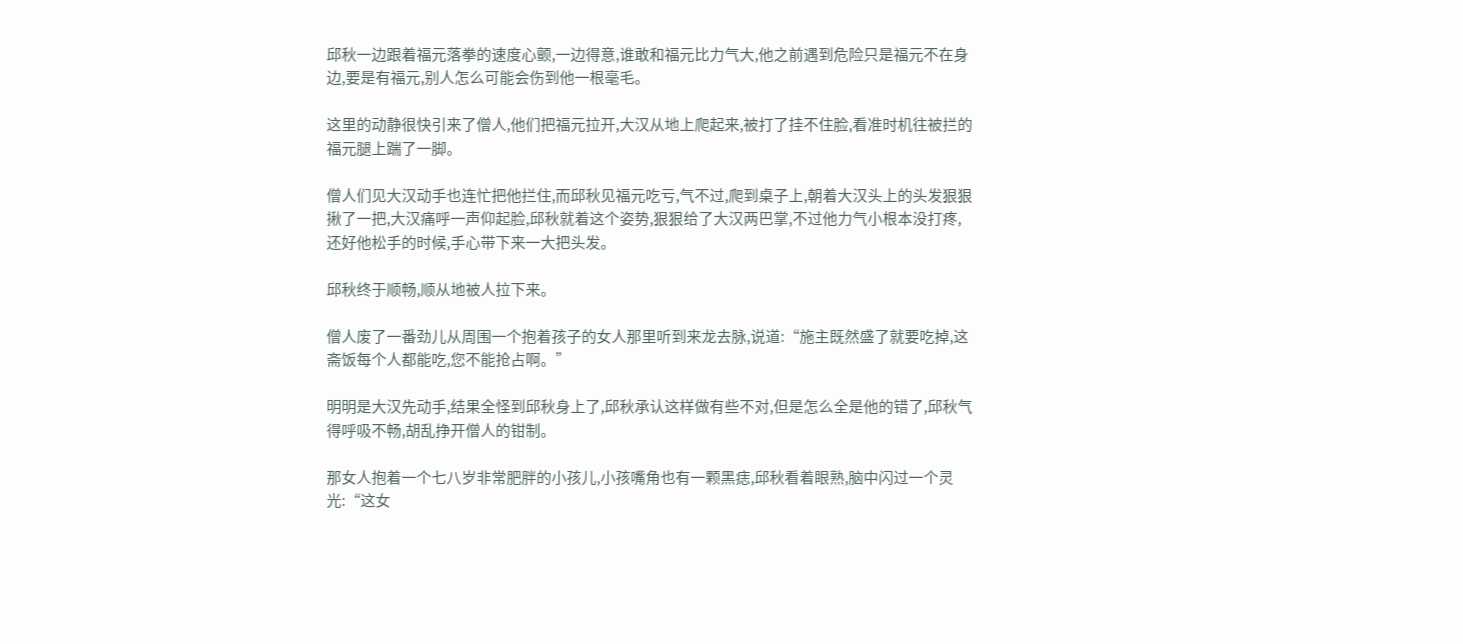邱秋一边跟着福元落拳的速度心颤,一边得意,谁敢和福元比力气大,他之前遇到危险只是福元不在身边,要是有福元,别人怎么可能会伤到他一根毫毛。

这里的动静很快引来了僧人,他们把福元拉开,大汉从地上爬起来,被打了挂不住脸,看准时机往被拦的福元腿上踹了一脚。

僧人们见大汉动手也连忙把他拦住,而邱秋见福元吃亏,气不过,爬到桌子上,朝着大汉头上的头发狠狠揪了一把,大汉痛呼一声仰起脸,邱秋就着这个姿势,狠狠给了大汉两巴掌,不过他力气小根本没打疼,还好他松手的时候,手心带下来一大把头发。

邱秋终于顺畅,顺从地被人拉下来。

僧人废了一番劲儿从周围一个抱着孩子的女人那里听到来龙去脉,说道:“施主既然盛了就要吃掉,这斋饭每个人都能吃,您不能抢占啊。”

明明是大汉先动手,结果全怪到邱秋身上了,邱秋承认这样做有些不对,但是怎么全是他的错了,邱秋气得呼吸不畅,胡乱挣开僧人的钳制。

那女人抱着一个七八岁非常肥胖的小孩儿,小孩嘴角也有一颗黑痣,邱秋看着眼熟,脑中闪过一个灵光:“这女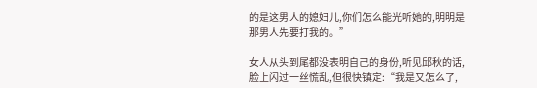的是这男人的媳妇儿,你们怎么能光听她的,明明是那男人先要打我的。”

女人从头到尾都没表明自己的身份,听见邱秋的话,脸上闪过一丝慌乱,但很快镇定:“我是又怎么了,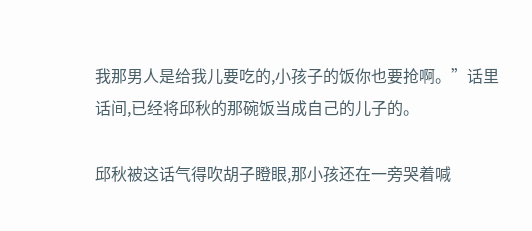我那男人是给我儿要吃的,小孩子的饭你也要抢啊。”话里话间,已经将邱秋的那碗饭当成自己的儿子的。

邱秋被这话气得吹胡子瞪眼,那小孩还在一旁哭着喊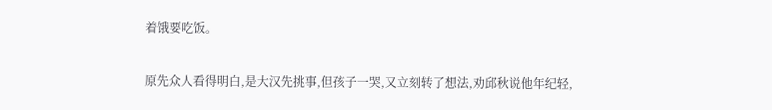着饿要吃饭。

原先众人看得明白,是大汉先挑事,但孩子一哭,又立刻转了想法,劝邱秋说他年纪轻,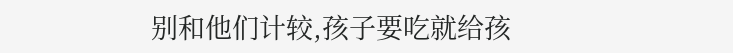别和他们计较,孩子要吃就给孩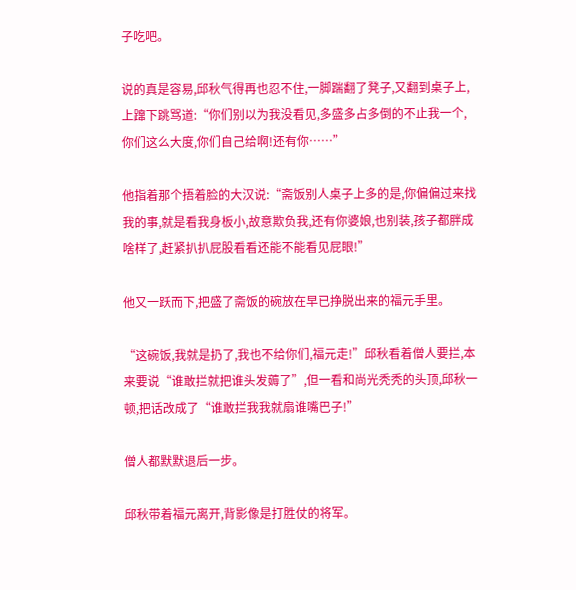子吃吧。

说的真是容易,邱秋气得再也忍不住,一脚踹翻了凳子,又翻到桌子上,上蹿下跳骂道:“你们别以为我没看见,多盛多占多倒的不止我一个,你们这么大度,你们自己给啊!还有你……”

他指着那个捂着脸的大汉说:“斋饭别人桌子上多的是,你偏偏过来找我的事,就是看我身板小,故意欺负我,还有你婆娘,也别装,孩子都胖成啥样了,赶紧扒扒屁股看看还能不能看见屁眼!”

他又一跃而下,把盛了斋饭的碗放在早已挣脱出来的福元手里。

“这碗饭,我就是扔了,我也不给你们,福元走!”邱秋看着僧人要拦,本来要说“谁敢拦就把谁头发薅了”,但一看和尚光秃秃的头顶,邱秋一顿,把话改成了“谁敢拦我我就扇谁嘴巴子!”

僧人都默默退后一步。

邱秋带着福元离开,背影像是打胜仗的将军。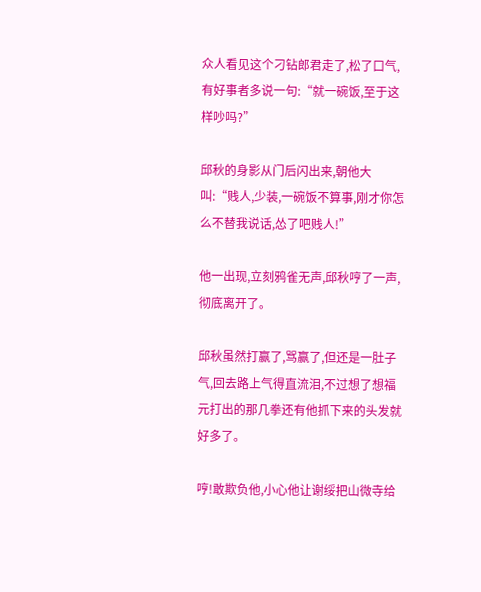众人看见这个刁钻郎君走了,松了口气,有好事者多说一句:“就一碗饭,至于这样吵吗?”

邱秋的身影从门后闪出来,朝他大叫:“贱人,少装,一碗饭不算事,刚才你怎么不替我说话,怂了吧贱人!”

他一出现,立刻鸦雀无声,邱秋哼了一声,彻底离开了。

邱秋虽然打赢了,骂赢了,但还是一肚子气,回去路上气得直流泪,不过想了想福元打出的那几拳还有他抓下来的头发就好多了。

哼!敢欺负他,小心他让谢绥把山微寺给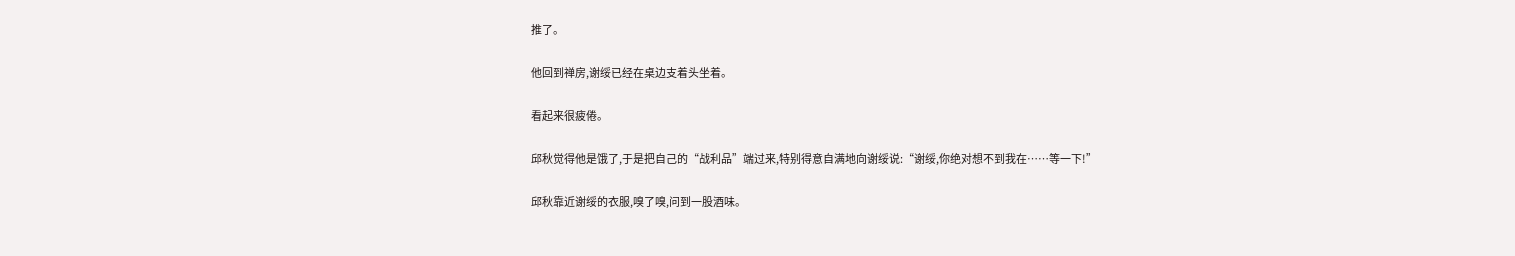推了。

他回到禅房,谢绥已经在桌边支着头坐着。

看起来很疲倦。

邱秋觉得他是饿了,于是把自己的“战利品”端过来,特别得意自满地向谢绥说:“谢绥,你绝对想不到我在……等一下!”

邱秋靠近谢绥的衣服,嗅了嗅,问到一股酒味。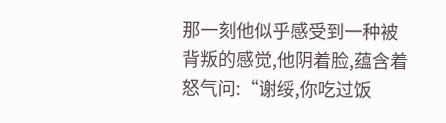那一刻他似乎感受到一种被背叛的感觉,他阴着脸,蕴含着怒气问:“谢绥,你吃过饭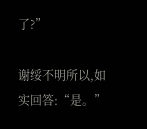了?”

谢绥不明所以,如实回答:“是。”